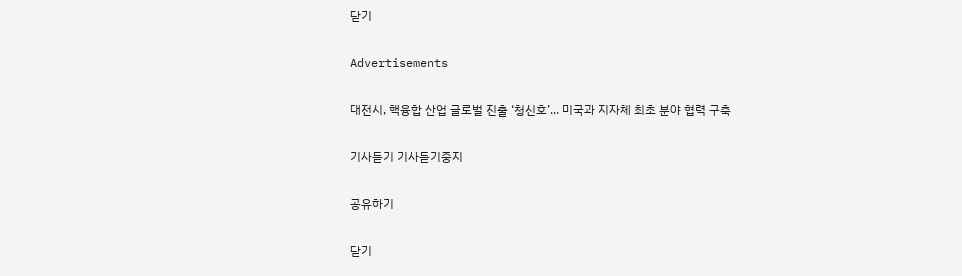닫기

Advertisements

대전시, 핵융합 산업 글로벌 진출 ‘청신호’... 미국과 지자체 최초 분야 협력 구축

기사듣기 기사듣기중지

공유하기

닫기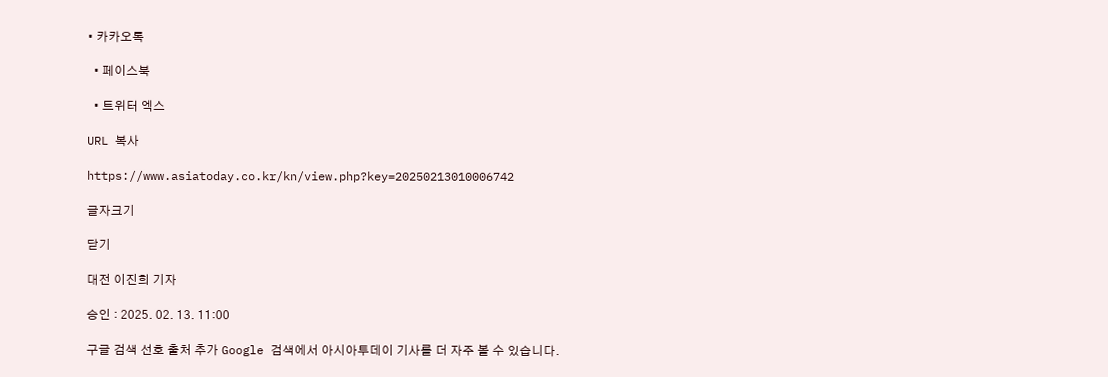• 카카오톡

  • 페이스북

  • 트위터 엑스

URL 복사

https://www.asiatoday.co.kr/kn/view.php?key=20250213010006742

글자크기

닫기

대전 이진희 기자

승인 : 2025. 02. 13. 11:00

구글 검색 선호 출처 추가 Google 검색에서 아시아투데이 기사를 더 자주 볼 수 있습니다.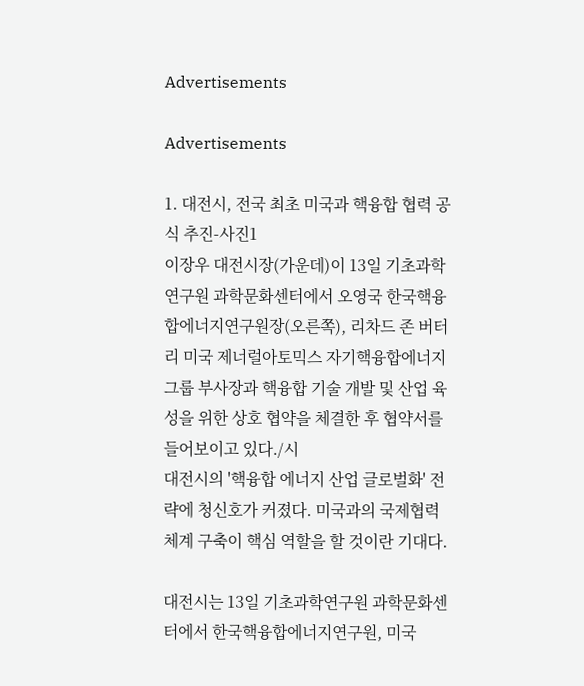Advertisements

Advertisements

1. 대전시, 전국 최초 미국과 핵융합 협력 공식 추진-사진1
이장우 대전시장(가운데)이 13일 기초과학연구원 과학문화센터에서 오영국 한국핵융합에너지연구원장(오른쪽), 리차드 존 버터리 미국 제너럴아토믹스 자기핵융합에너지 그룹 부사장과 핵융합 기술 개발 및 산업 육성을 위한 상호 협약을 체결한 후 협약서를 들어보이고 있다./시
대전시의 '핵융합 에너지 산업 글로벌화' 전략에 청신호가 커졌다. 미국과의 국제협력 체계 구축이 핵심 역할을 할 것이란 기대다.

대전시는 13일 기초과학연구원 과학문화센터에서 한국핵융합에너지연구원, 미국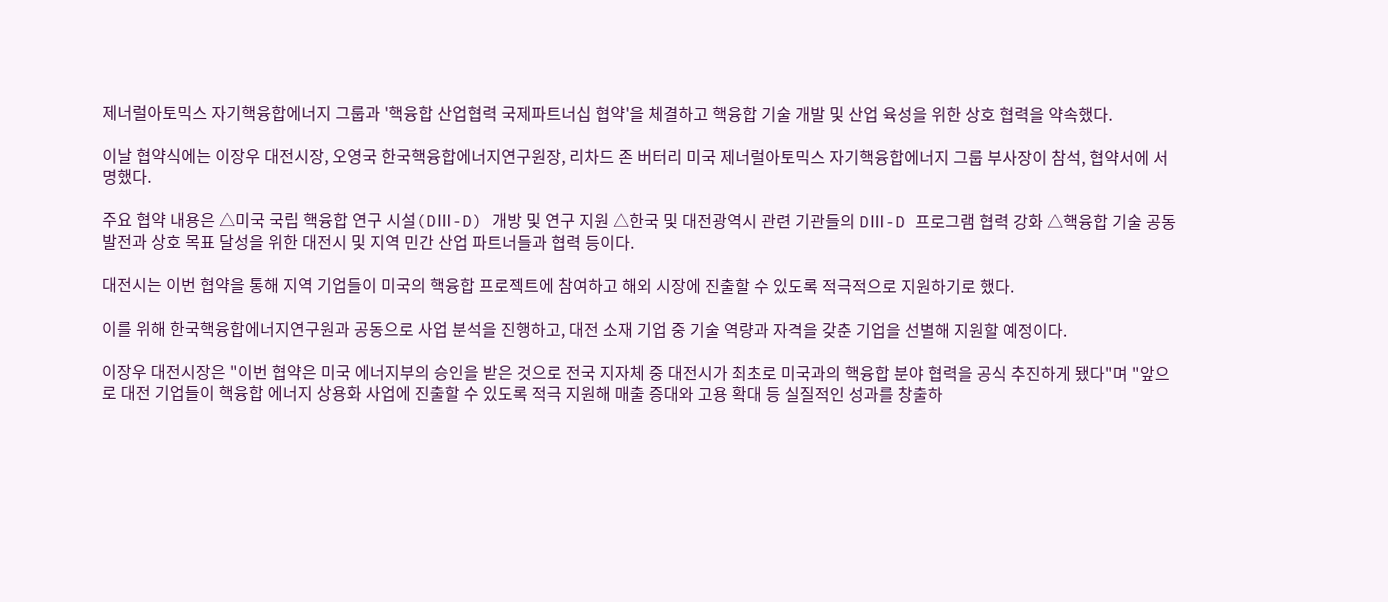제너럴아토믹스 자기핵융합에너지 그룹과 '핵융합 산업협력 국제파트너십 협약'을 체결하고 핵융합 기술 개발 및 산업 육성을 위한 상호 협력을 약속했다.

이날 협약식에는 이장우 대전시장, 오영국 한국핵융합에너지연구원장, 리차드 존 버터리 미국 제너럴아토믹스 자기핵융합에너지 그룹 부사장이 참석, 협약서에 서명했다.

주요 협약 내용은 △미국 국립 핵융합 연구 시설(DⅢ-D) 개방 및 연구 지원 △한국 및 대전광역시 관련 기관들의 DⅢ-D 프로그램 협력 강화 △핵융합 기술 공동 발전과 상호 목표 달성을 위한 대전시 및 지역 민간 산업 파트너들과 협력 등이다.

대전시는 이번 협약을 통해 지역 기업들이 미국의 핵융합 프로젝트에 참여하고 해외 시장에 진출할 수 있도록 적극적으로 지원하기로 했다.

이를 위해 한국핵융합에너지연구원과 공동으로 사업 분석을 진행하고, 대전 소재 기업 중 기술 역량과 자격을 갖춘 기업을 선별해 지원할 예정이다.

이장우 대전시장은 "이번 협약은 미국 에너지부의 승인을 받은 것으로 전국 지자체 중 대전시가 최초로 미국과의 핵융합 분야 협력을 공식 추진하게 됐다"며 "앞으로 대전 기업들이 핵융합 에너지 상용화 사업에 진출할 수 있도록 적극 지원해 매출 증대와 고용 확대 등 실질적인 성과를 창출하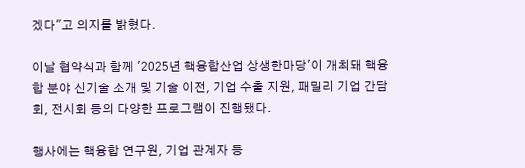겠다"고 의지를 밝혔다.

이날 협약식과 함께 '2025년 핵융합산업 상생한마당'이 개최돼 핵융합 분야 신기술 소개 및 기술 이전, 기업 수출 지원, 패밀리 기업 간담회, 전시회 등의 다양한 프로그램이 진행됐다.

행사에는 핵융합 연구원, 기업 관계자 등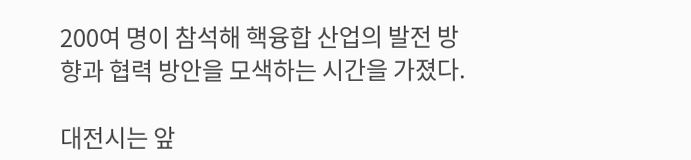200여 명이 참석해 핵융합 산업의 발전 방향과 협력 방안을 모색하는 시간을 가졌다.

대전시는 앞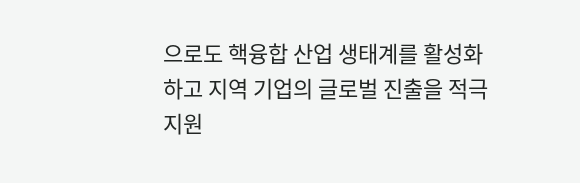으로도 핵융합 산업 생태계를 활성화하고 지역 기업의 글로벌 진출을 적극 지원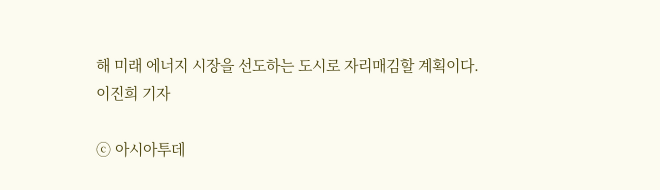해 미래 에너지 시장을 선도하는 도시로 자리매김할 계획이다.
이진희 기자

ⓒ 아시아투데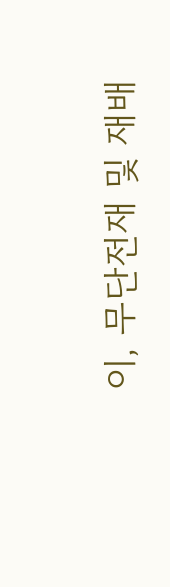이, 무단전재 및 재배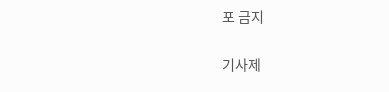포 금지

기사제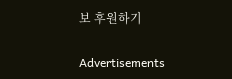보 후원하기

Advertisements